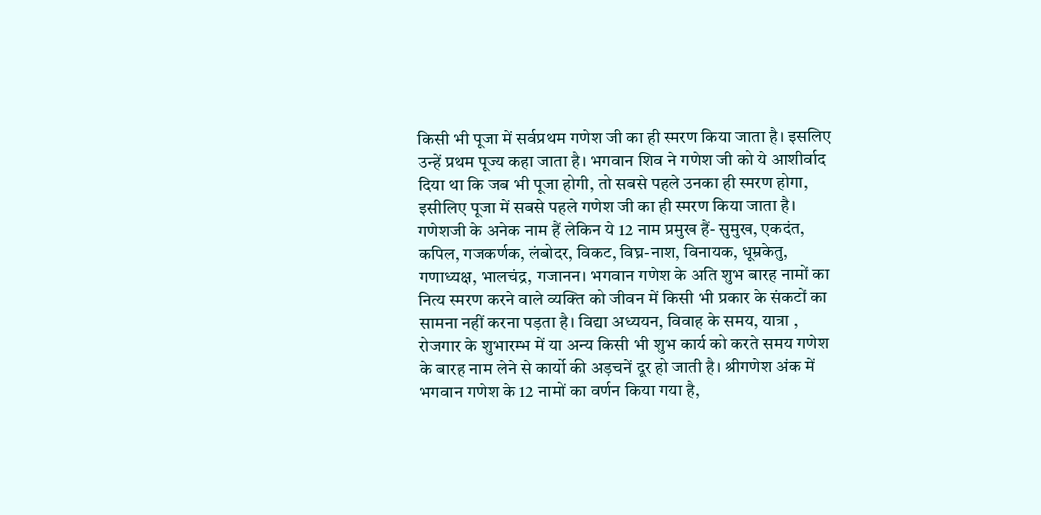किसी भी पूजा में सर्वप्रथम गणेश जी का ही स्मरण किया जाता है। इसलिए उन्हें प्रथम पूज्य कहा जाता है। भगवान शिव ने गणेश जी को ये आशीर्वाद दिया था कि जब भी पूजा होगी, तो सबसे पहले उनका ही स्मरण होगा, इसीलिए पूजा में सबसे पहले गणेश जी का ही स्मरण किया जाता है। गणेशजी के अनेक नाम हैं लेकिन ये 12 नाम प्रमुख हैं- सुमुख, एकदंत, कपिल, गजकर्णक, लंबोदर, विकट, विघ्न-नाश, विनायक, धूम्रकेतु, गणाध्यक्ष, भालचंद्र, गजानन। भगवान गणेश के अति शुभ बारह नामों का नित्य स्मरण करने वाले व्यक्ति को जीवन में किसी भी प्रकार के संकटों का सामना नहीं करना पड़ता है। विद्या अध्ययन, विवाह के समय, यात्रा , रोजगार के शुभारम्भ में या अन्य किसी भी शुभ कार्य को करते समय गणेश के बारह नाम लेने से कार्यो की अड़चनें दूर हो जाती है। श्रीगणेश अंक में भगवान गणेश के 12 नामों का वर्णन किया गया है,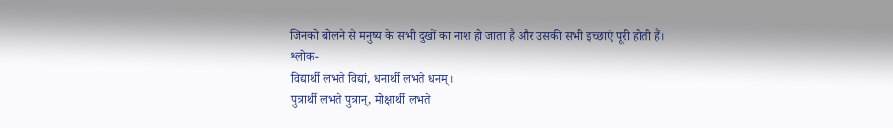जिनको बोलने से मनुष्य के सभी दुखों का नाश हो जाता है और उसकी सभी इच्छाएं पूरी होती हैं।
श्लोक-
विद्यार्थी लभते विद्यां, धनार्थी लभते धनम्।
पुत्रार्थी लभते पुत्रान्, मोक्षार्थी लभते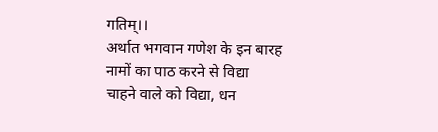गतिम्।।
अर्थात भगवान गणेश के इन बारह नामों का पाठ करने से विद्या चाहने वाले को विद्या, धन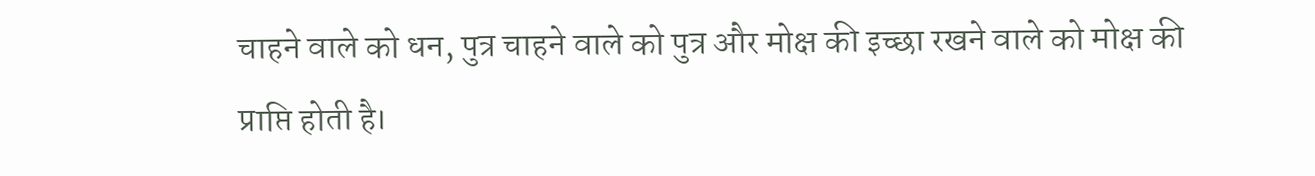चाहने वाले को धन, पुत्र चाहने वाले को पुत्र और मोक्ष की इच्छा रखने वाले को मोक्ष की प्राप्ति होती है।